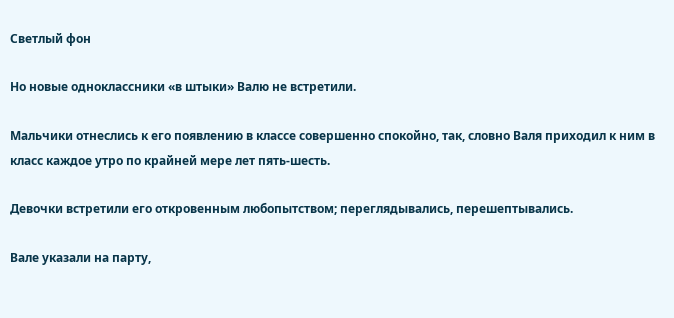Светлый фон

Но новые одноклассники «в штыки» Валю не встретили.

Мальчики отнеслись к его появлению в классе совершенно спокойно, так, словно Валя приходил к ним в класс каждое утро по крайней мере лет пять-шесть.

Девочки встретили его откровенным любопытством; переглядывались, перешептывались.

Вале указали на парту,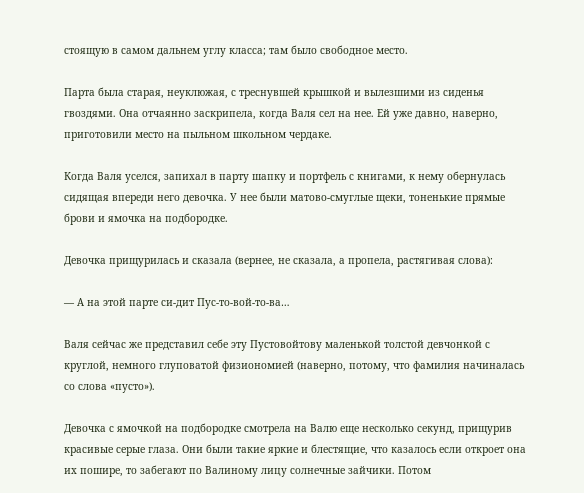стоящую в самом дальнем углу класса; там было свободное место.

Парта была старая, неуклюжая, с треснувшей крышкой и вылезшими из сиденья гвоздями. Она отчаянно заскрипела, когда Валя сел на нее. Ей уже давно, наверно, приготовили место на пыльном школьном чердаке.

Когда Валя уселся, запихал в парту шапку и портфель с книгами, к нему обернулась сидящая впереди него девочка. У нее были матово-смуглые щеки, тоненькие прямые брови и ямочка на подбородке.

Девочка прищурилась и сказала (вернее, не сказала, а пропела, растягивая слова):

— А на этой парте си-дит Пус-то-вой-то-ва…

Валя сейчас же представил себе эту Пустовойтову маленькой толстой девчонкой с круглой, немного глуповатой физиономией (наверно, потому, что фамилия начиналась со слова «пусто»).

Девочка с ямочкой на подбородке смотрела на Валю еще несколько секунд, прищурив красивые серые глаза. Они были такие яркие и блестящие, что казалось если откроет она их пошире, то забегают по Валиному лицу солнечные зайчики. Потом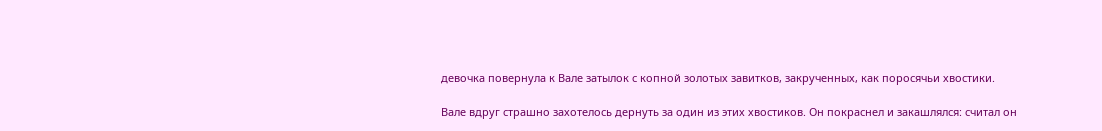девочка повернула к Вале затылок с копной золотых завитков, закрученных, как поросячьи хвостики.

Вале вдруг страшно захотелось дернуть за один из этих хвостиков. Он покраснел и закашлялся: считал он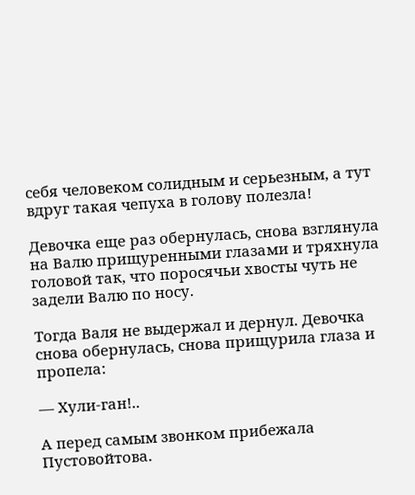себя человеком солидным и серьезным, а тут вдруг такая чепуха в голову полезла!

Девочка еще раз обернулась, снова взглянула на Валю прищуренными глазами и тряхнула головой так, что поросячьи хвосты чуть не задели Валю по носу.

Тогда Валя не выдержал и дернул. Девочка снова обернулась, снова прищурила глаза и пропела:

— Хули-ган!..

А перед самым звонком прибежала Пустовойтова.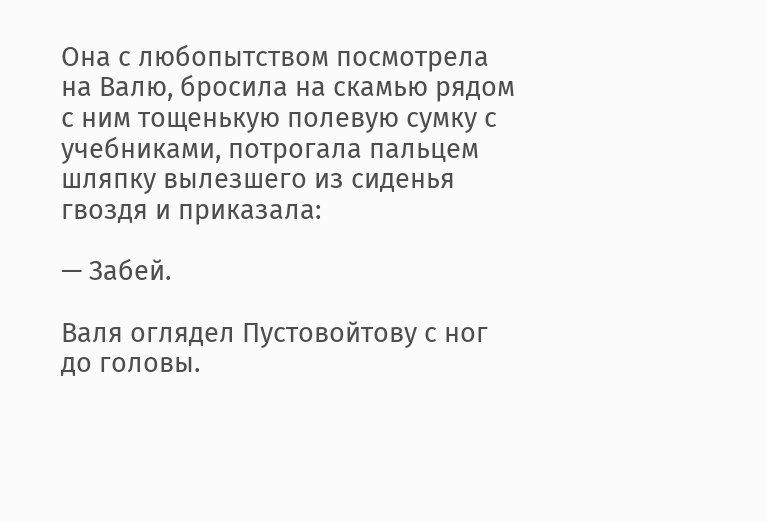Она с любопытством посмотрела на Валю, бросила на скамью рядом с ним тощенькую полевую сумку с учебниками, потрогала пальцем шляпку вылезшего из сиденья гвоздя и приказала:

— Забей.

Валя оглядел Пустовойтову с ног до головы.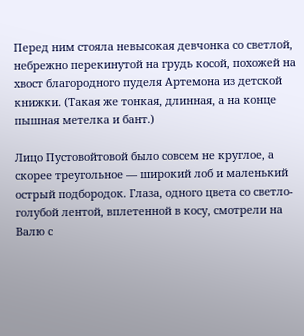Перед ним стояла невысокая девчонка со светлой, небрежно перекинутой на грудь косой, похожей на хвост благородного пуделя Артемона из детской книжки. (Такая же тонкая, длинная, а на конце пышная метелка и бант.)

Лицо Пустовойтовой было совсем не круглое, а скорее треугольное — широкий лоб и маленький острый подбородок. Глаза, одного цвета со светло-голубой лентой, вплетенной в косу, смотрели на Валю с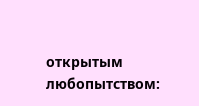открытым любопытством: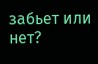забьет или нет?